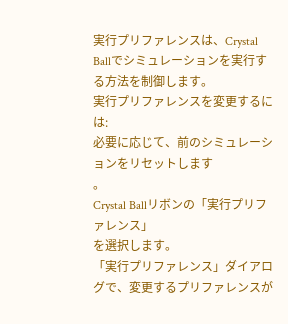実行プリファレンスは、Crystal Ballでシミュレーションを実行する方法を制御します。
実行プリファレンスを変更するには:
必要に応じて、前のシミュレーションをリセットします
。
Crystal Ballリボンの「実行プリファレンス」
を選択します。
「実行プリファレンス」ダイアログで、変更するプリファレンスが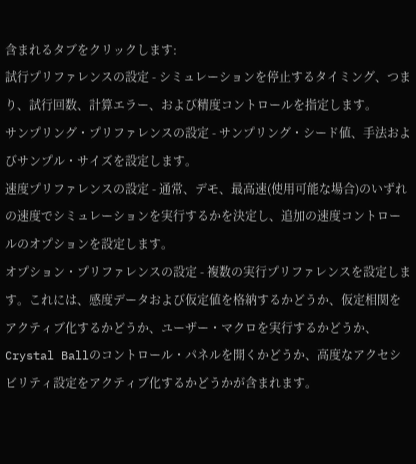含まれるタブをクリックします:
試行プリファレンスの設定 - シミュレーションを停止するタイミング、つまり、試行回数、計算エラー、および精度コントロールを指定します。
サンプリング・プリファレンスの設定 - サンプリング・シード値、手法およびサンプル・サイズを設定します。
速度プリファレンスの設定 - 通常、デモ、最高速(使用可能な場合)のいずれの速度でシミュレーションを実行するかを決定し、追加の速度コントロールのオプションを設定します。
オプション・プリファレンスの設定 - 複数の実行プリファレンスを設定します。これには、感度データおよび仮定値を格納するかどうか、仮定相関をアクティブ化するかどうか、ユーザー・マクロを実行するかどうか、Crystal Ballのコントロール・パネルを開くかどうか、高度なアクセシビリティ設定をアクティブ化するかどうかが含まれます。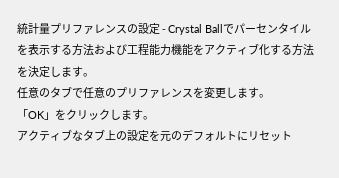統計量プリファレンスの設定 - Crystal Ballでパーセンタイルを表示する方法および工程能力機能をアクティブ化する方法を決定します。
任意のタブで任意のプリファレンスを変更します。
「OK」をクリックします。
アクティブなタブ上の設定を元のデフォルトにリセット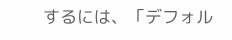するには、「デフォル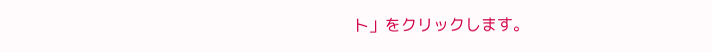ト」をクリックします。